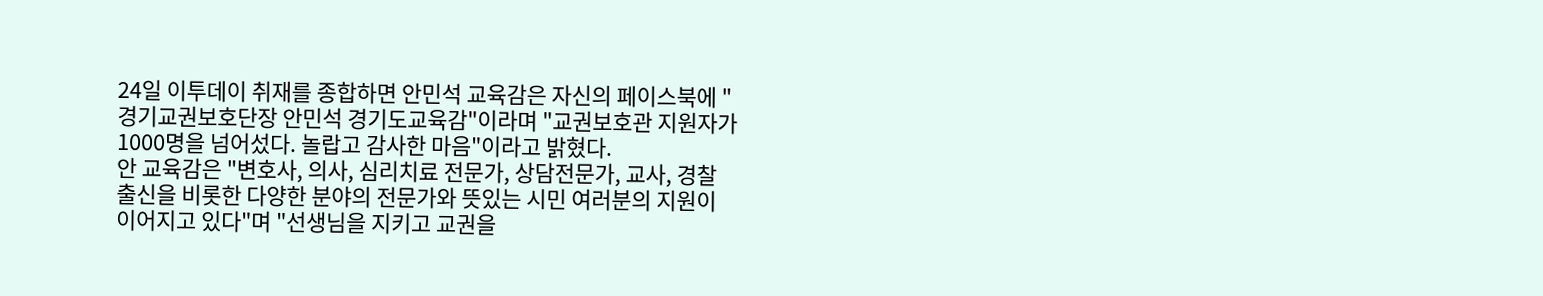24일 이투데이 취재를 종합하면 안민석 교육감은 자신의 페이스북에 "경기교권보호단장 안민석 경기도교육감"이라며 "교권보호관 지원자가 1000명을 넘어섰다. 놀랍고 감사한 마음"이라고 밝혔다.
안 교육감은 "변호사, 의사, 심리치료 전문가, 상담전문가, 교사, 경찰 출신을 비롯한 다양한 분야의 전문가와 뜻있는 시민 여러분의 지원이 이어지고 있다"며 "선생님을 지키고 교권을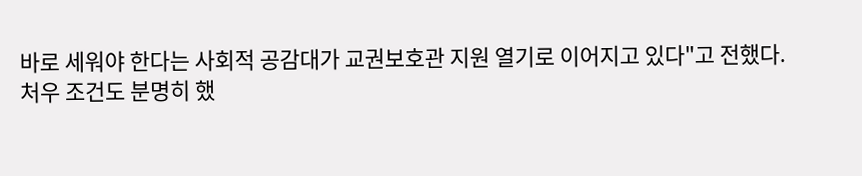바로 세워야 한다는 사회적 공감대가 교권보호관 지원 열기로 이어지고 있다"고 전했다.
처우 조건도 분명히 했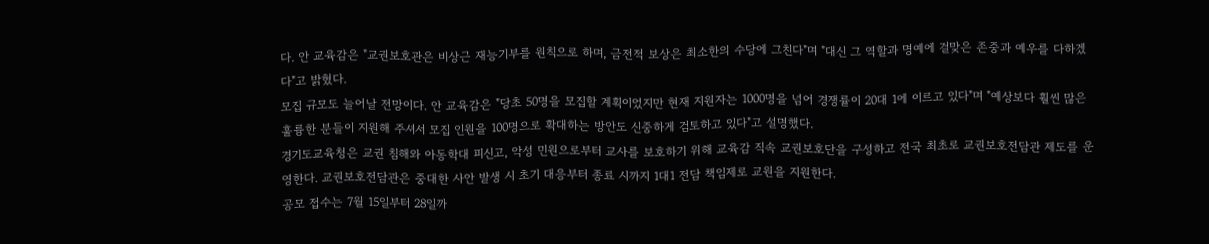다. 안 교육감은 "교권보호관은 비상근 재능기부를 원칙으로 하며, 금전적 보상은 최소한의 수당에 그친다"며 "대신 그 역할과 명예에 걸맞은 존중과 예우를 다하겠다"고 밝혔다.
모집 규모도 늘어날 전망이다. 안 교육감은 "당초 50명을 모집할 계획이었지만 현재 지원자는 1000명을 넘어 경쟁률이 20대 1에 이르고 있다"며 "예상보다 훨씬 많은 훌륭한 분들이 지원해 주셔서 모집 인원을 100명으로 확대하는 방안도 신중하게 검토하고 있다"고 설명했다.
경기도교육청은 교권 침해와 아동학대 피신고, 악성 민원으로부터 교사를 보호하기 위해 교육감 직속 교권보호단을 구성하고 전국 최초로 교권보호전담관 제도를 운영한다. 교권보호전담관은 중대한 사안 발생 시 초기 대응부터 종료 시까지 1대1 전담 책임제로 교원을 지원한다.
공모 접수는 7월 15일부터 28일까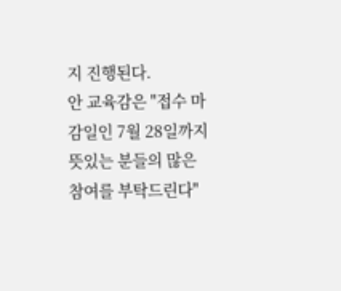지 진행된다.
안 교육감은 "접수 마감일인 7월 28일까지 뜻있는 분들의 많은 참여를 부탁드린다"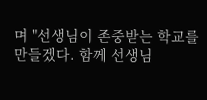며 "선생님이 존중받는 학교를 만들겠다. 함께 선생님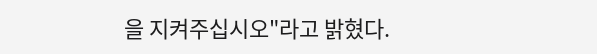을 지켜주십시오"라고 밝혔다.